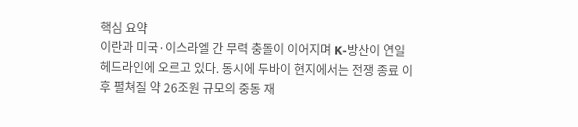핵심 요약
이란과 미국·이스라엘 간 무력 충돌이 이어지며 K-방산이 연일 헤드라인에 오르고 있다. 동시에 두바이 현지에서는 전쟁 종료 이후 펼쳐질 약 26조원 규모의 중동 재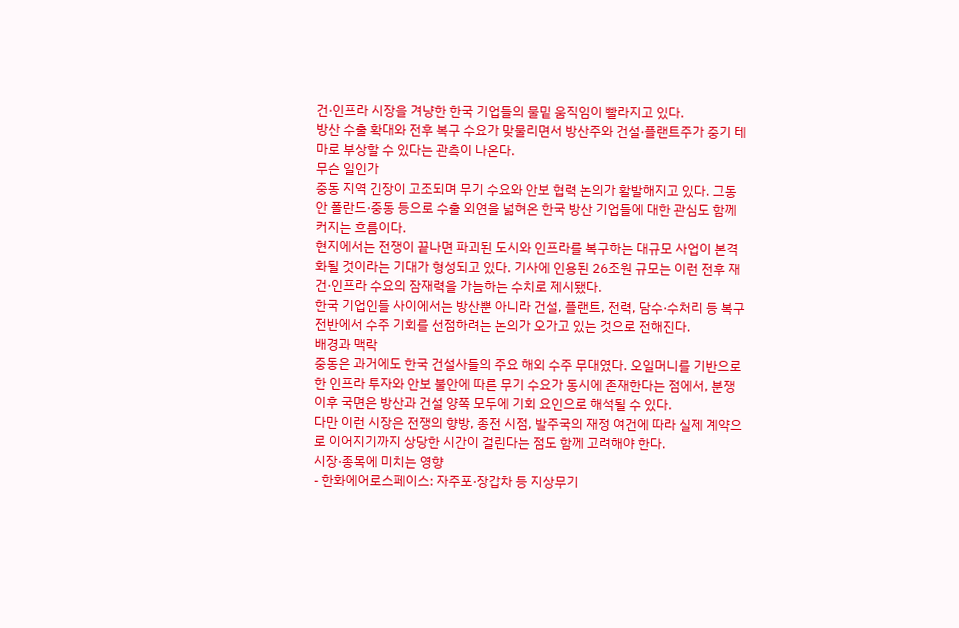건·인프라 시장을 겨냥한 한국 기업들의 물밑 움직임이 빨라지고 있다.
방산 수출 확대와 전후 복구 수요가 맞물리면서 방산주와 건설·플랜트주가 중기 테마로 부상할 수 있다는 관측이 나온다.
무슨 일인가
중동 지역 긴장이 고조되며 무기 수요와 안보 협력 논의가 활발해지고 있다. 그동안 폴란드·중동 등으로 수출 외연을 넓혀온 한국 방산 기업들에 대한 관심도 함께 커지는 흐름이다.
현지에서는 전쟁이 끝나면 파괴된 도시와 인프라를 복구하는 대규모 사업이 본격화될 것이라는 기대가 형성되고 있다. 기사에 인용된 26조원 규모는 이런 전후 재건·인프라 수요의 잠재력을 가늠하는 수치로 제시됐다.
한국 기업인들 사이에서는 방산뿐 아니라 건설, 플랜트, 전력, 담수·수처리 등 복구 전반에서 수주 기회를 선점하려는 논의가 오가고 있는 것으로 전해진다.
배경과 맥락
중동은 과거에도 한국 건설사들의 주요 해외 수주 무대였다. 오일머니를 기반으로 한 인프라 투자와 안보 불안에 따른 무기 수요가 동시에 존재한다는 점에서, 분쟁 이후 국면은 방산과 건설 양쪽 모두에 기회 요인으로 해석될 수 있다.
다만 이런 시장은 전쟁의 향방, 종전 시점, 발주국의 재정 여건에 따라 실제 계약으로 이어지기까지 상당한 시간이 걸린다는 점도 함께 고려해야 한다.
시장·종목에 미치는 영향
- 한화에어로스페이스: 자주포·장갑차 등 지상무기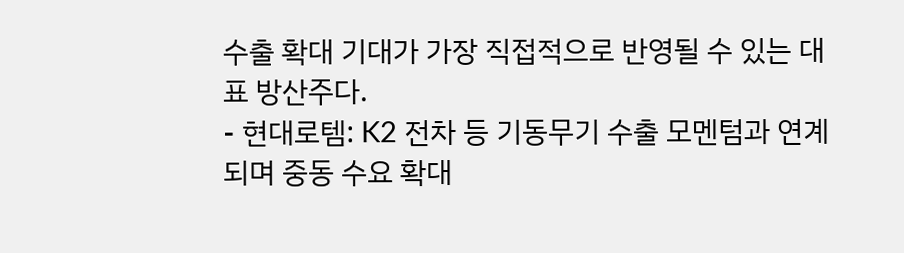수출 확대 기대가 가장 직접적으로 반영될 수 있는 대표 방산주다.
- 현대로템: K2 전차 등 기동무기 수출 모멘텀과 연계되며 중동 수요 확대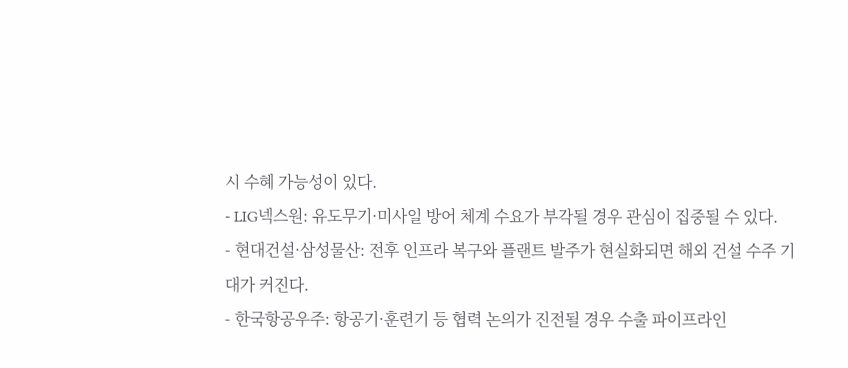시 수혜 가능성이 있다.
- LIG넥스원: 유도무기·미사일 방어 체계 수요가 부각될 경우 관심이 집중될 수 있다.
- 현대건설·삼성물산: 전후 인프라 복구와 플랜트 발주가 현실화되면 해외 건설 수주 기대가 커진다.
- 한국항공우주: 항공기·훈련기 등 협력 논의가 진전될 경우 수출 파이프라인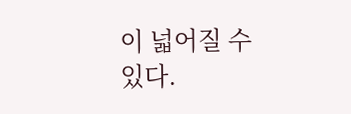이 넓어질 수 있다.